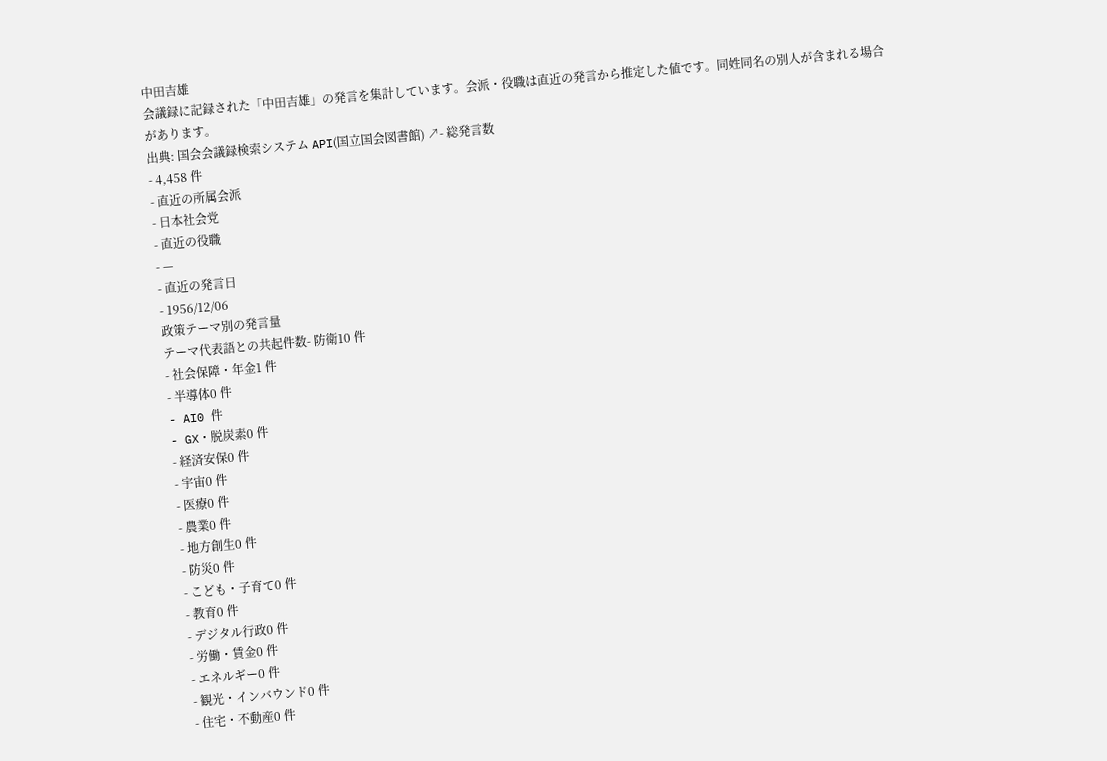中田吉雄
会議録に記録された「中田吉雄」の発言を集計しています。会派・役職は直近の発言から推定した値です。同姓同名の別人が含まれる場合があります。
出典: 国会会議録検索システム API(国立国会図書館) ↗- 総発言数
- 4,458 件
- 直近の所属会派
- 日本社会党
- 直近の役職
- —
- 直近の発言日
- 1956/12/06
政策テーマ別の発言量
テーマ代表語との共起件数- 防衛10 件
- 社会保障・年金1 件
- 半導体0 件
- AI0 件
- GX・脱炭素0 件
- 経済安保0 件
- 宇宙0 件
- 医療0 件
- 農業0 件
- 地方創生0 件
- 防災0 件
- こども・子育て0 件
- 教育0 件
- デジタル行政0 件
- 労働・賃金0 件
- エネルギー0 件
- 観光・インバウンド0 件
- 住宅・不動産0 件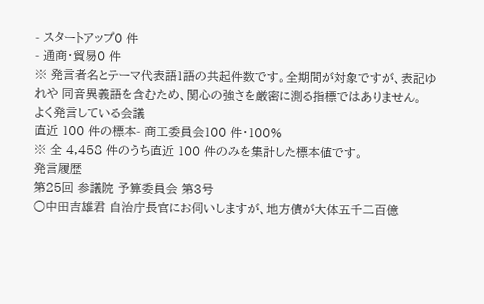- スタートアップ0 件
- 通商・貿易0 件
※ 発言者名とテーマ代表語1語の共起件数です。全期間が対象ですが、表記ゆれや 同音異義語を含むため、関心の強さを厳密に測る指標ではありません。
よく発言している会議
直近 100 件の標本- 商工委員会100 件・100%
※ 全 4,458 件のうち直近 100 件のみを集計した標本値です。
発言履歴
第25回 参議院 予算委員会 第3号
○中田吉雄君 自治庁長官にお伺いしますが、地方債が大体五千二百億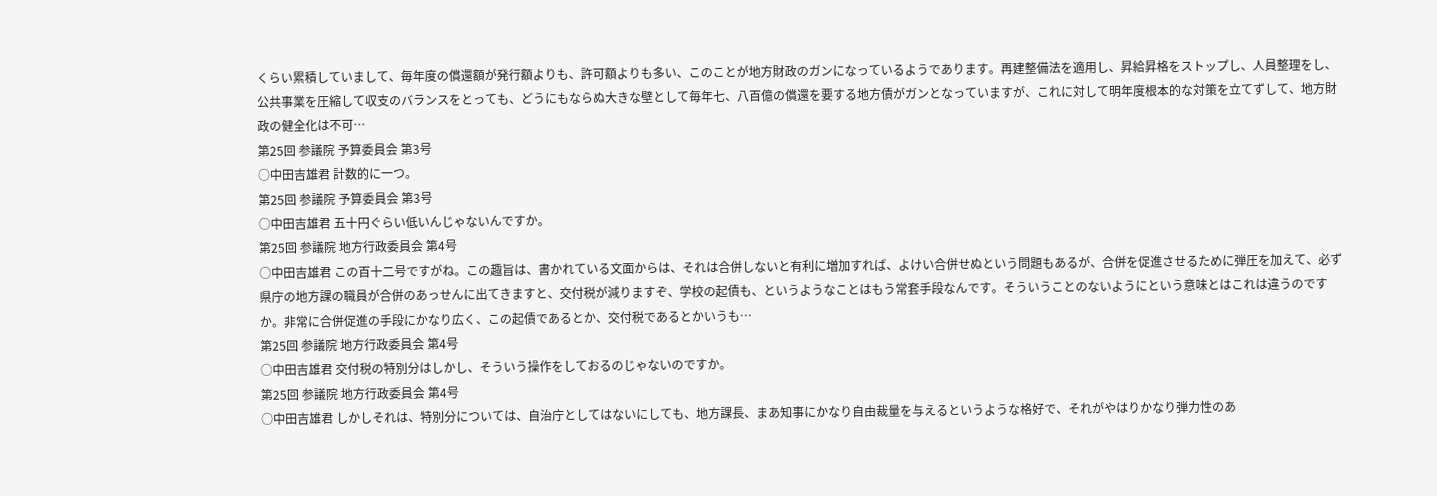くらい累積していまして、毎年度の償還額が発行額よりも、許可額よりも多い、このことが地方財政のガンになっているようであります。再建整備法を適用し、昇給昇格をストップし、人員整理をし、公共事業を圧縮して収支のバランスをとっても、どうにもならぬ大きな壁として毎年七、八百億の償還を要する地方債がガンとなっていますが、これに対して明年度根本的な対策を立てずして、地方財政の健全化は不可…
第25回 参議院 予算委員会 第3号
○中田吉雄君 計数的に一つ。
第25回 参議院 予算委員会 第3号
○中田吉雄君 五十円ぐらい低いんじゃないんですか。
第25回 参議院 地方行政委員会 第4号
○中田吉雄君 この百十二号ですがね。この趣旨は、書かれている文面からは、それは合併しないと有利に増加すれば、よけい合併せぬという問題もあるが、合併を促進させるために弾圧を加えて、必ず県庁の地方課の職員が合併のあっせんに出てきますと、交付税が減りますぞ、学校の起債も、というようなことはもう常套手段なんです。そういうことのないようにという意味とはこれは違うのですか。非常に合併促進の手段にかなり広く、この起債であるとか、交付税であるとかいうも…
第25回 参議院 地方行政委員会 第4号
○中田吉雄君 交付税の特別分はしかし、そういう操作をしておるのじゃないのですか。
第25回 参議院 地方行政委員会 第4号
○中田吉雄君 しかしそれは、特別分については、自治庁としてはないにしても、地方課長、まあ知事にかなり自由裁量を与えるというような格好で、それがやはりかなり弾力性のあ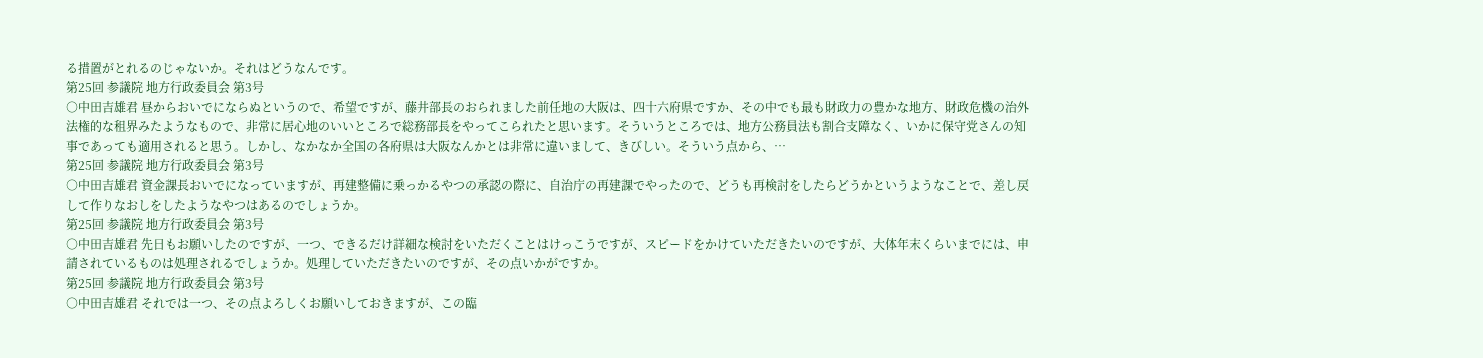る措置がとれるのじゃないか。それはどうなんです。
第25回 参議院 地方行政委員会 第3号
○中田吉雄君 昼からおいでにならぬというので、希望ですが、藤井部長のおられました前任地の大阪は、四十六府県ですか、その中でも最も財政力の豊かな地方、財政危機の治外法権的な租界みたようなもので、非常に居心地のいいところで総務部長をやってこられたと思います。そういうところでは、地方公務員法も割合支障なく、いかに保守党さんの知事であっても適用されると思う。しかし、なかなか全国の各府県は大阪なんかとは非常に違いまして、きびしい。そういう点から、…
第25回 参議院 地方行政委員会 第3号
○中田吉雄君 資金課長おいでになっていますが、再建整備に乗っかるやつの承認の際に、自治庁の再建課でやったので、どうも再検討をしたらどうかというようなことで、差し戻して作りなおしをしたようなやつはあるのでしょうか。
第25回 参議院 地方行政委員会 第3号
○中田吉雄君 先日もお願いしたのですが、一つ、できるだけ詳細な検討をいただくことはけっこうですが、スピードをかけていただきたいのですが、大体年末くらいまでには、申請されているものは処理されるでしょうか。処理していただきたいのですが、その点いかがですか。
第25回 参議院 地方行政委員会 第3号
○中田吉雄君 それでは一つ、その点よろしくお願いしておきますが、この臨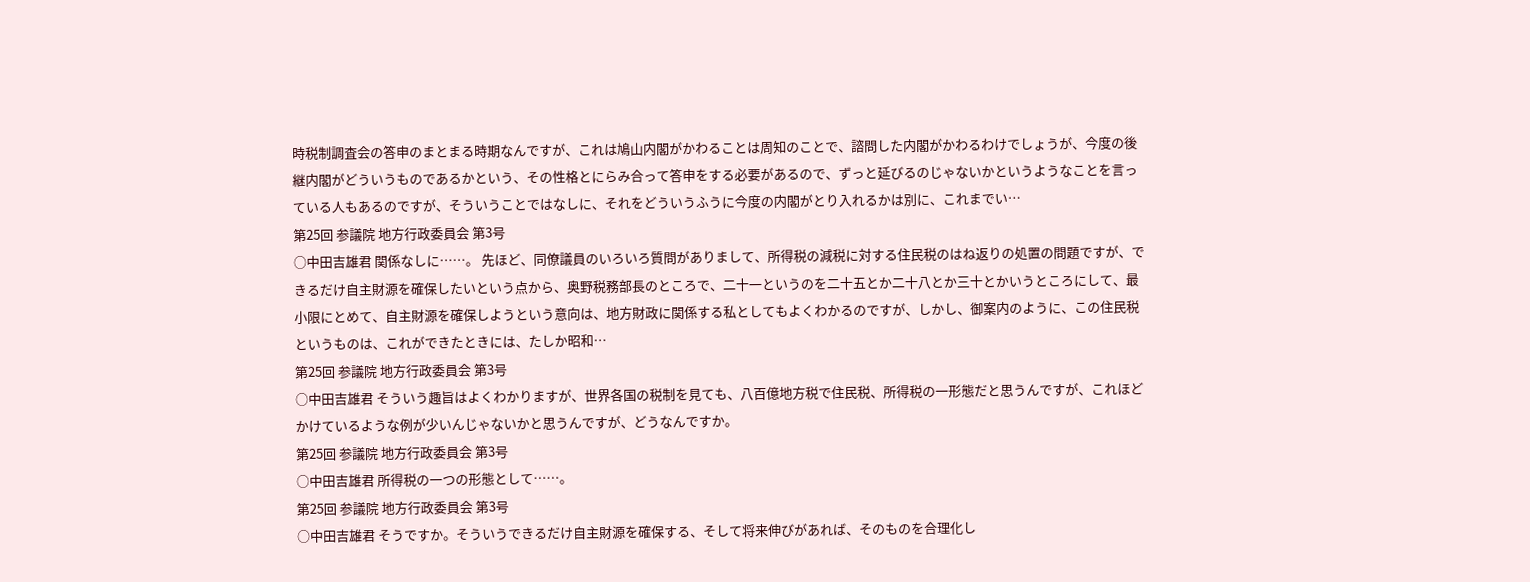時税制調査会の答申のまとまる時期なんですが、これは鳩山内閣がかわることは周知のことで、諮問した内閣がかわるわけでしょうが、今度の後継内閣がどういうものであるかという、その性格とにらみ合って答申をする必要があるので、ずっと延びるのじゃないかというようなことを言っている人もあるのですが、そういうことではなしに、それをどういうふうに今度の内閣がとり入れるかは別に、これまでい…
第25回 参議院 地方行政委員会 第3号
○中田吉雄君 関係なしに……。 先ほど、同僚議員のいろいろ質問がありまして、所得税の減税に対する住民税のはね返りの処置の問題ですが、できるだけ自主財源を確保したいという点から、奥野税務部長のところで、二十一というのを二十五とか二十八とか三十とかいうところにして、最小限にとめて、自主財源を確保しようという意向は、地方財政に関係する私としてもよくわかるのですが、しかし、御案内のように、この住民税というものは、これができたときには、たしか昭和…
第25回 参議院 地方行政委員会 第3号
○中田吉雄君 そういう趣旨はよくわかりますが、世界各国の税制を見ても、八百億地方税で住民税、所得税の一形態だと思うんですが、これほどかけているような例が少いんじゃないかと思うんですが、どうなんですか。
第25回 参議院 地方行政委員会 第3号
○中田吉雄君 所得税の一つの形態として……。
第25回 参議院 地方行政委員会 第3号
○中田吉雄君 そうですか。そういうできるだけ自主財源を確保する、そして将来伸びがあれば、そのものを合理化し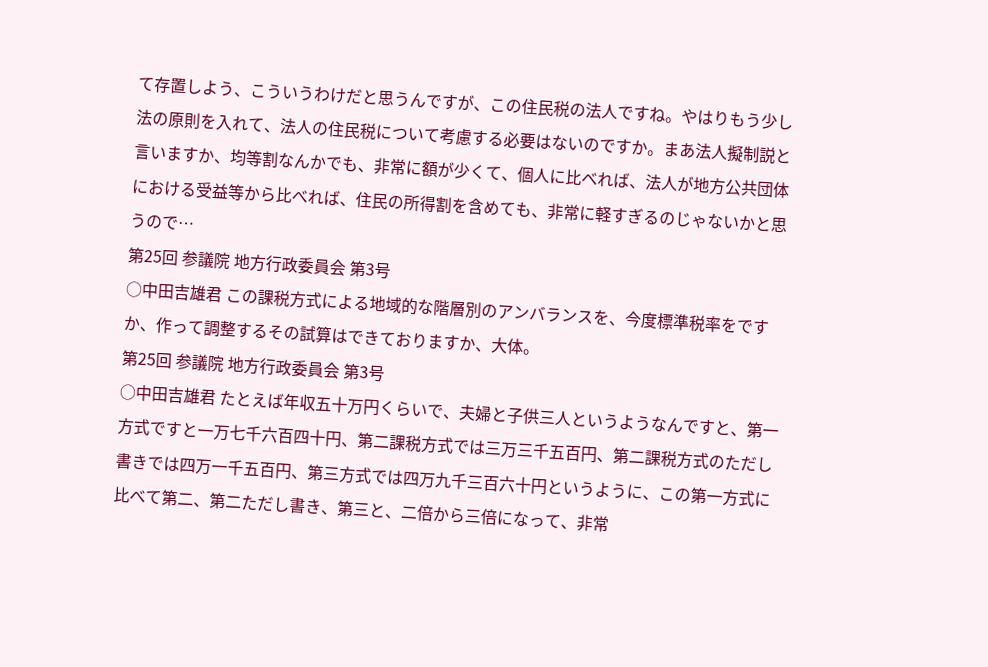て存置しよう、こういうわけだと思うんですが、この住民税の法人ですね。やはりもう少し法の原則を入れて、法人の住民税について考慮する必要はないのですか。まあ法人擬制説と言いますか、均等割なんかでも、非常に額が少くて、個人に比べれば、法人が地方公共団体における受益等から比べれば、住民の所得割を含めても、非常に軽すぎるのじゃないかと思うので…
第25回 参議院 地方行政委員会 第3号
○中田吉雄君 この課税方式による地域的な階層別のアンバランスを、今度標準税率をですか、作って調整するその試算はできておりますか、大体。
第25回 参議院 地方行政委員会 第3号
○中田吉雄君 たとえば年収五十万円くらいで、夫婦と子供三人というようなんですと、第一方式ですと一万七千六百四十円、第二課税方式では三万三千五百円、第二課税方式のただし書きでは四万一千五百円、第三方式では四万九千三百六十円というように、この第一方式に比べて第二、第二ただし書き、第三と、二倍から三倍になって、非常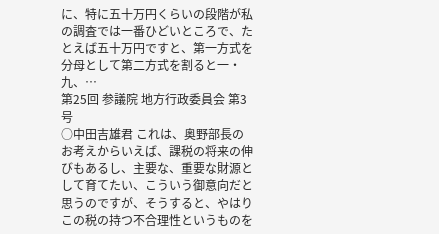に、特に五十万円くらいの段階が私の調査では一番ひどいところで、たとえば五十万円ですと、第一方式を分母として第二方式を割ると一・九、…
第25回 参議院 地方行政委員会 第3号
○中田吉雄君 これは、奥野部長のお考えからいえば、課税の将来の伸びもあるし、主要な、重要な財源として育てたい、こういう御意向だと思うのですが、そうすると、やはりこの税の持つ不合理性というものを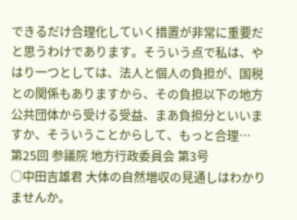できるだけ合理化していく措置が非常に重要だと思うわけであります。そういう点で私は、やはり一つとしては、法人と個人の負担が、国税との関係もありますから、その負担以下の地方公共団体から受ける受益、まあ負担分といいますか、そういうことからして、もっと合理…
第25回 参議院 地方行政委員会 第3号
○中田吉雄君 大体の自然増収の見通しはわかりませんか。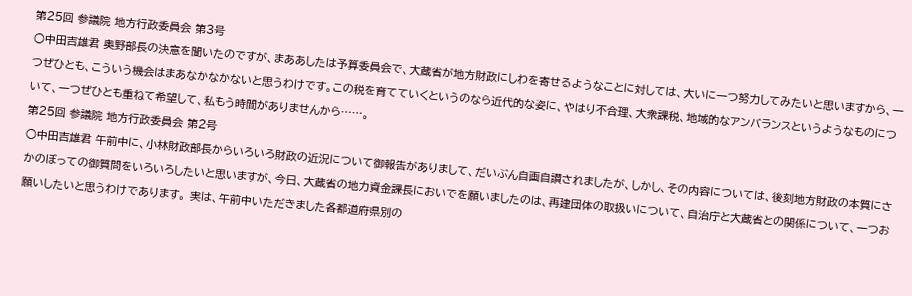第25回 参議院 地方行政委員会 第3号
○中田吉雄君 奥野部長の決意を聞いたのですが、まああしたは予算委員会で、大蔵省が地方財政にしわを寄せるようなことに対しては、大いに一つ努力してみたいと思いますから、一つぜひとも、こういう機会はまあなかなかないと思うわけです。この税を育てていくというのなら近代的な姿に、やはり不合理、大衆課税、地域的なアンバランスというようなものについて、一つぜひとも重ねて希望して、私もう時間がありませんから……。
第25回 参議院 地方行政委員会 第2号
○中田吉雄君 午前中に、小林財政部長からいろいろ財政の近況について御報告がありまして、だいぶん自画自讃されましたが、しかし、その内容については、後刻地方財政の本質にさかのぼっての御質問をいろいろしたいと思いますが、今日、大蔵省の地力資金課長においでを願いましたのは、再建団体の取扱いについて、自治庁と大蔵省との関係について、一つお願いしたいと思うわけであります。 実は、午前中いただきました各都道府県別の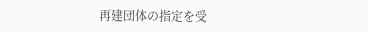再建団体の指定を受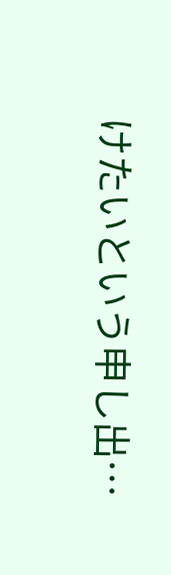けたいという申し出…